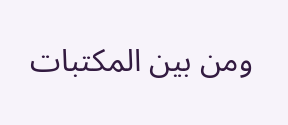ومن بين المكتبات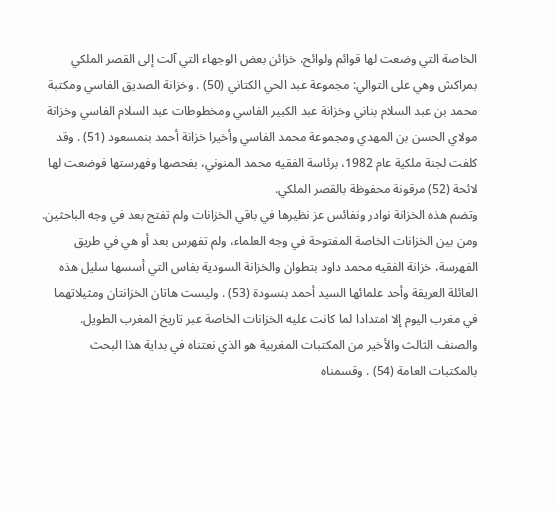الخاصة التي وضعت لها قوائم ولوائح، خزائن بعض الوجهاء التي آلت إلى القصر الملكي بمراكش وهي على التوالي: مجموعة عبد الحي الكتاني (50) . وخزانة الصديق الفاسي ومكتبة محمد بن عبد السلام بناني وخزانة عبد الكبير الفاسي ومخطوطات عبد السلام الفاسي وخزانة مولاي الحسن بن المهدي ومجموعة محمد الفاسي وأخيرا خزانة أحمد بنمسعود (51) . وقد كلفت لجنة ملكية عام 1982، برئاسة الفقيه محمد المنوني، بفحصها وفهرستها فوضعت لها لائحة (52) مرقونة محفوظة بالقصر الملكي.
وتضم هذه الخزانة نوادر ونفائس عز نظيرها في باقي الخزانات ولم تفتح بعد في وجه الباحثين.
ومن بين الخزانات الخاصة المفتوحة في وجه العلماء، ولم تفهرس بعد أو هي في طريق الفهرسة، خزانة الفقيه محمد داود بتطوان والخزانة السودية بفاس التي أسسها سليل هذه العائلة العريقة وأحد علمائها السيد أحمد بنسودة (53) . وليست هاتان الخزانتان ومثيلاتهما في مغرب اليوم إلا امتدادا لما كانت عليه الخزانات الخاصة عبر تاريخ المغرب الطويل.
والصنف الثالث والأخير من المكتبات المغربية هو الذي نعتناه في بداية هذا البحث بالمكتبات العامة (54) . وقسمناه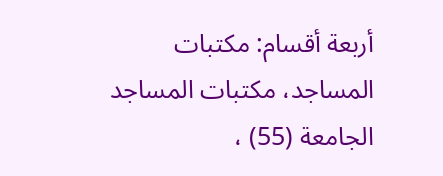أربعة أقسام: مكتبات المساجد، مكتبات المساجد الجامعة (55) ،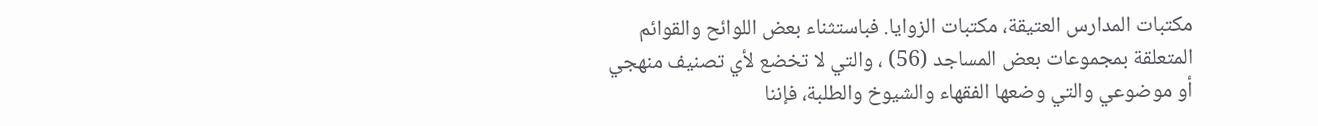مكتبات المدارس العتيقة، مكتبات الزوايا. فباستثناء بعض اللوائح والقوائم المتعلقة بمجموعات بعض المساجد (56) ، والتي لا تخضع لأي تصنيف منهجي أو موضوعي والتي وضعها الفقهاء والشيوخ والطلبة، فإننا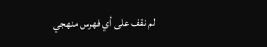لم نقف على أي فهرس منهجي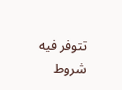تتوفر فيه شروط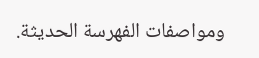ومواصفات الفهرسة الحديثة.